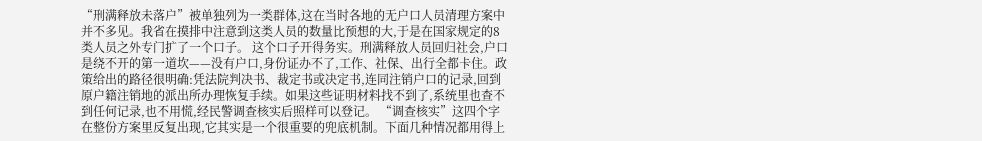“刑满释放未落户”被单独列为一类群体,这在当时各地的无户口人员清理方案中并不多见。我省在摸排中注意到这类人员的数量比预想的大,于是在国家规定的8类人员之外专门扩了一个口子。 这个口子开得务实。刑满释放人员回归社会,户口是绕不开的第一道坎——没有户口,身份证办不了,工作、社保、出行全都卡住。政策给出的路径很明确:凭法院判决书、裁定书或决定书,连同注销户口的记录,回到原户籍注销地的派出所办理恢复手续。如果这些证明材料找不到了,系统里也查不到任何记录,也不用慌,经民警调查核实后照样可以登记。 “调查核实”这四个字在整份方案里反复出现,它其实是一个很重要的兜底机制。下面几种情况都用得上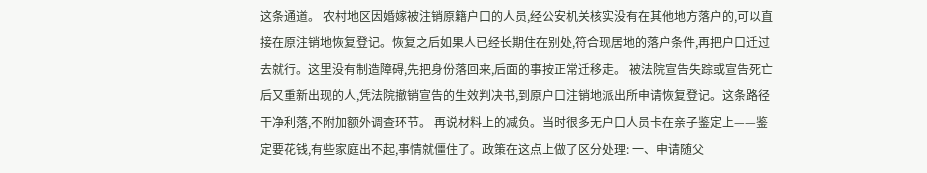这条通道。 农村地区因婚嫁被注销原籍户口的人员,经公安机关核实没有在其他地方落户的,可以直接在原注销地恢复登记。恢复之后如果人已经长期住在别处,符合现居地的落户条件,再把户口迁过去就行。这里没有制造障碍,先把身份落回来,后面的事按正常迁移走。 被法院宣告失踪或宣告死亡后又重新出现的人,凭法院撤销宣告的生效判决书,到原户口注销地派出所申请恢复登记。这条路径干净利落,不附加额外调查环节。 再说材料上的减负。当时很多无户口人员卡在亲子鉴定上——鉴定要花钱,有些家庭出不起,事情就僵住了。政策在这点上做了区分处理: 一、申请随父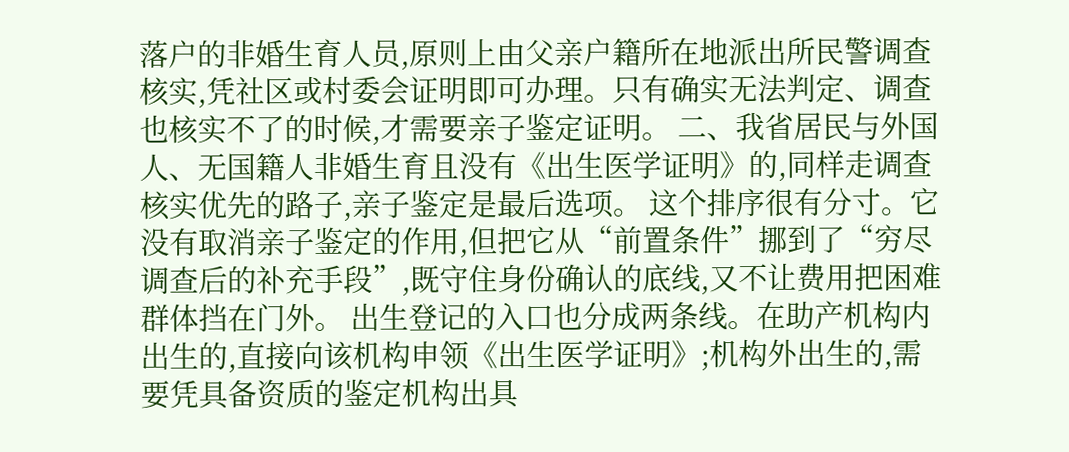落户的非婚生育人员,原则上由父亲户籍所在地派出所民警调查核实,凭社区或村委会证明即可办理。只有确实无法判定、调查也核实不了的时候,才需要亲子鉴定证明。 二、我省居民与外国人、无国籍人非婚生育且没有《出生医学证明》的,同样走调查核实优先的路子,亲子鉴定是最后选项。 这个排序很有分寸。它没有取消亲子鉴定的作用,但把它从“前置条件”挪到了“穷尽调查后的补充手段”,既守住身份确认的底线,又不让费用把困难群体挡在门外。 出生登记的入口也分成两条线。在助产机构内出生的,直接向该机构申领《出生医学证明》;机构外出生的,需要凭具备资质的鉴定机构出具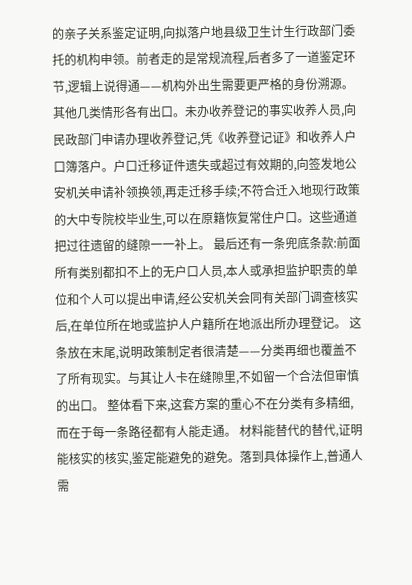的亲子关系鉴定证明,向拟落户地县级卫生计生行政部门委托的机构申领。前者走的是常规流程,后者多了一道鉴定环节,逻辑上说得通——机构外出生需要更严格的身份溯源。 其他几类情形各有出口。未办收养登记的事实收养人员,向民政部门申请办理收养登记,凭《收养登记证》和收养人户口簿落户。户口迁移证件遗失或超过有效期的,向签发地公安机关申请补领换领,再走迁移手续;不符合迁入地现行政策的大中专院校毕业生,可以在原籍恢复常住户口。这些通道把过往遗留的缝隙一一补上。 最后还有一条兜底条款:前面所有类别都扣不上的无户口人员,本人或承担监护职责的单位和个人可以提出申请,经公安机关会同有关部门调查核实后,在单位所在地或监护人户籍所在地派出所办理登记。 这条放在末尾,说明政策制定者很清楚——分类再细也覆盖不了所有现实。与其让人卡在缝隙里,不如留一个合法但审慎的出口。 整体看下来,这套方案的重心不在分类有多精细,而在于每一条路径都有人能走通。 材料能替代的替代,证明能核实的核实,鉴定能避免的避免。落到具体操作上,普通人需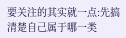要关注的其实就一点:先搞清楚自己属于哪一类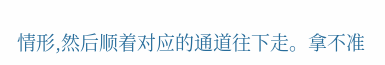情形,然后顺着对应的通道往下走。拿不准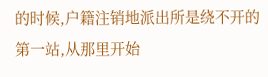的时候,户籍注销地派出所是绕不开的第一站,从那里开始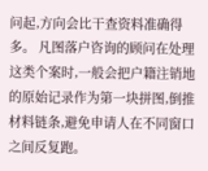问起,方向会比干查资料准确得多。 凡图落户咨询的顾问在处理这类个案时,一般会把户籍注销地的原始记录作为第一块拼图,倒推材料链条,避免申请人在不同窗口之间反复跑。